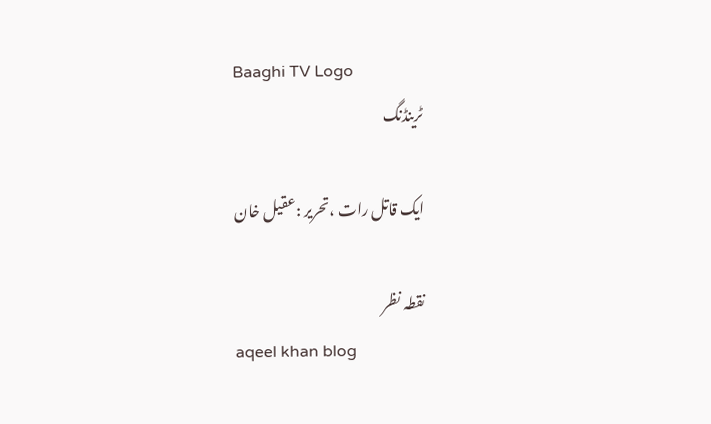Baaghi TV Logo
ٹرینڈنگ

ایک قاتل رات ،تحریر :عقیل خان

نقطہ نظر
aqeel khan blog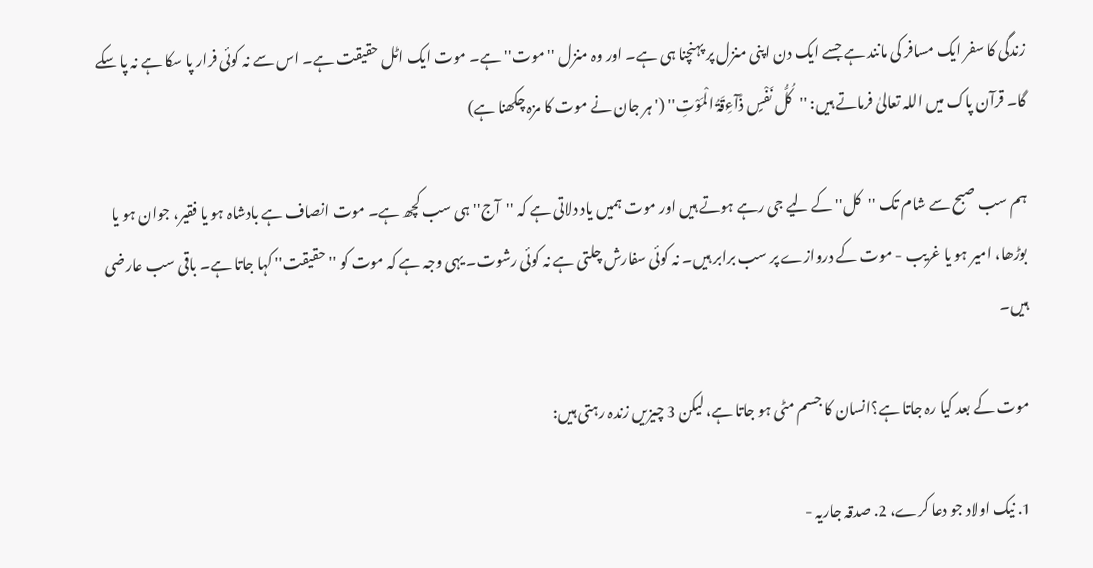زندگی کا سفر ایک مسافر کی مانند ہے جسے ایک دن اپنی منزل پر پہنچنا ہی ہے۔ اور وہ منزل ''موت'' ہے۔ موت ایک اٹل حقیقت ہے۔ اس سے نہ کوئی فرار پا سکا ہے نہ پا سکے گا۔ قرآن پاک میں اللہ تعالیٰ فرماتے ہیں: ''کُلُّ نَفْسٍ ذَآءِقَۃُ الْمَوْتِ'' ('ہر جان نے موت کا مزہ چکھنا ہے)

ہم سب صبح سے شام تک ''کل'' کے لیے جی رہے ہوتے ہیں اور موت ہمیں یاد دلاتی ہے کہ ''آج'' ہی سب کچھ ہے۔ موت انصاف ہے بادشاہ ہو یا فقیر، جوان ہو یا بوڑھا، امیر ہو یا غریب - موت کے دروازے پر سب برابر ہیں۔ نہ کوئی سفارش چلتی ہے نہ کوئی رشوت۔ یہی وجہ ہے کہ موت کو ''حقیقت'' کہا جاتا ہے۔ باقی سب عارضی ہیں۔

موت کے بعد کیا رہ جاتا ہے؟انسان کا جسم مٹی ہو جاتا ہے، لیکن 3 چیزیں زندہ رہتی ہیں:

1. نیک اولاد جو دعا کرے، 2. صدقہ جاریہ -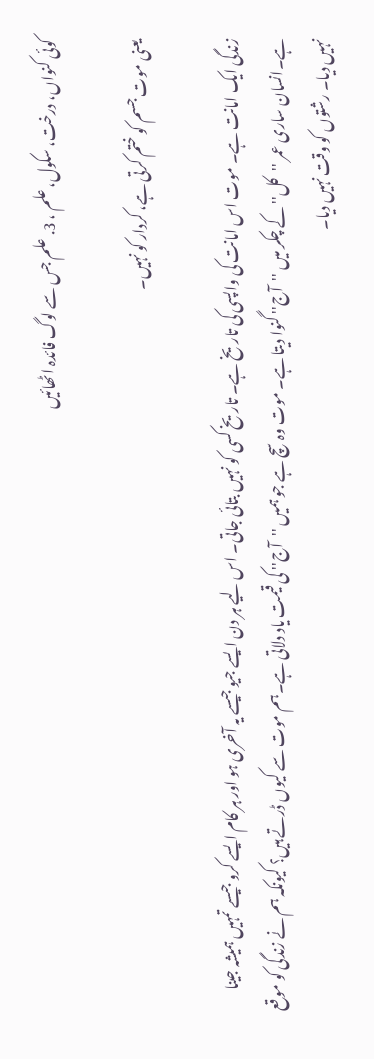کوئی کنواں، درخت، سکول، علم ، 3. علم جس سے لوگ فائدہ اٹھائیں

یعنی موت جسم کو ختم کرتی ہے، کردار کو نہیں۔

زندگی ایک امانت ہے۔ موت اس امانت کی واپسی کی تاریخ ہے۔ تاریخ کسی کو نہیں بتائی جاتی۔ اس لیے ہر دن ایسے جیو جیسے یہ آخری ہو اور ہر کام ایسے کرو جیسے تمہیں ہمیشہ جینا ہے۔انسان ساری عمر ''کل'' کے چکر میں ''آج'' گنوا دیتا ہے۔ موت وہ سچ ہے جو ہمیں ''آج'' کی قیمت یاد دلاتی ہے۔ہم موت سے کیوں ڈرتے ہیں؟ کیونکہ ہم نے زندگی کو موقع نہیں دیا۔ رشتوں کو وقت نہیں دیا۔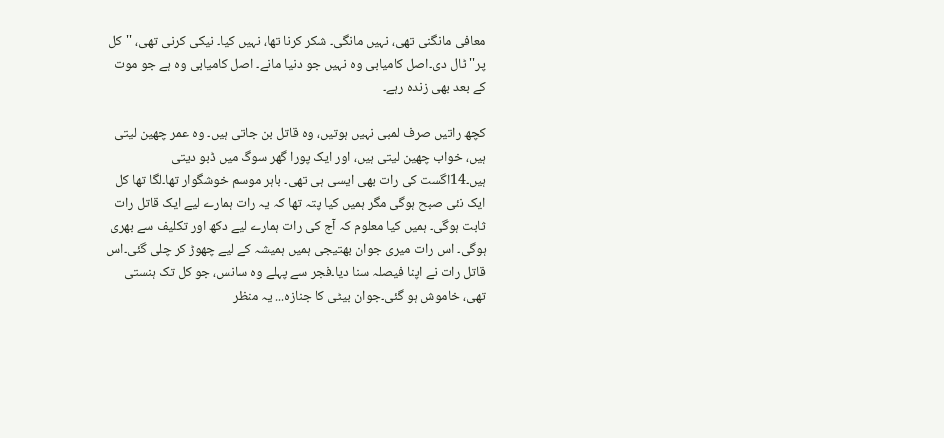معافی مانگنی تھی، نہیں مانگی۔ شکر کرنا تھا، نہیں کیا۔ نیکی کرنی تھی، ''کل پر'' ٹال دی۔اصل کامیابی وہ نہیں جو دنیا مانے۔ اصل کامیابی وہ ہے جو موت کے بعد بھی زندہ رہے۔

کچھ راتیں صرف لمبی نہیں ہوتیں، وہ قاتل بن جاتی ہیں۔ وہ عمر چھین لیتی ہیں، خواب چھین لیتی ہیں، اور ایک پورا گھر سوگ میں ڈبو دیتی ہیں۔14اگست کی رات بھی ایسی ہی تھی۔ باہر موسم خوشگوار تھا۔لگا تھا کل ایک نئی صبح ہوگی مگر ہمیں کیا پتہ تھا کہ یہ رات ہمارے لیے ایک قاتل رات ثابت ہوگی۔ ہمیں کیا معلوم کہ آج کی رات ہمارے لیے دکھ اور تکلیف سے بھری ہوگی۔ اس رات میری جوان بھتیجی ہمیں ہمیشہ کے لیے چھوڑ کر چلی گئی۔اس قاتل رات نے اپنا فیصلہ سنا دیا۔فجر سے پہلے وہ سانس، جو کل تک ہنستی تھی، خاموش ہو گئی۔جوان بیٹی کا جنازہ... یہ منظر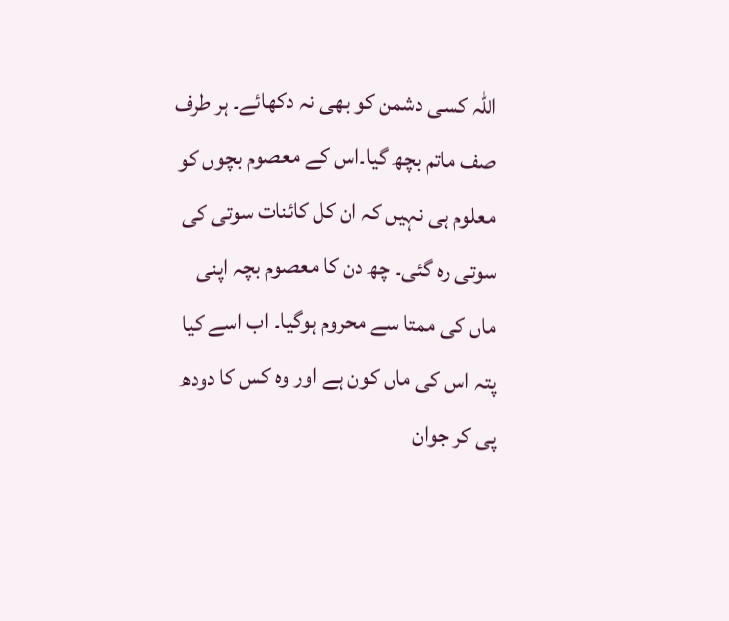اللہ کسی دشمن کو بھی نہ دکھائے۔ ہر طرف صف ماتم بچھ گیا۔اس کے معصوم بچوں کو معلوم ہی نہیں کہ ان کل کائنات سوتی کی سوتی رہ گئی۔ چھ دن کا معصوم بچہ اپنی ماں کی ممتا سے محروم ہوگیا۔ اب اسے کیا پتہ اس کی ماں کون ہے اور وہ کس کا دودھ پی کر جوان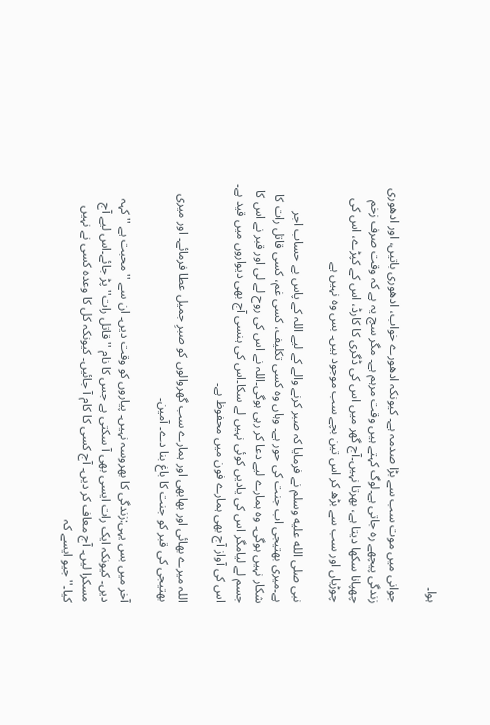ہوا۔

جوانی میں موت سب سے بڑا صدمہ ہے۔ کیونکہ ادھورے خواب، ادھوری باتیں، اور ادھوری زندگی پیچھے رہ جاتی ہے۔لوگ کہتے ہیں وقت مرہم ہے۔ مگر سچ یہ ہے کہ وقت صرف زخم چھپانا سکھا دیتا ہے، بھرتا نہیں۔آج گھر میں اس کی ڈگری کا کارڈ، اس کے کپڑے، اس کی چوڑیاں اور سب سے بڑھ کر اس تین بچے سب موجود ہیں۔ بس وہ نہیں ہے

نبی صلى الله عليه وسلم نے فرمایا کہ صبر کرنے والے کے لیے اللہ کے پاس بے حساب اجر ہے۔میری بھتیجی اب جنت کی حور ہے۔ وہاں وہ کسی تکلیف، کسی غم، کسی قاتل رات کا شکار نہیں ہوگی۔ وہ ہمارے لیے دعا کر رہی ہوگی۔اللہ نے اس کی روح لے لی اور قبر نے اس کا جسم لے لیامگر اس کی یادیں کوئی نہیں لے سکا۔اس کی ہنسی آج بھی دیواروں میں قید ہے۔ اس کی آواز آج بھی ہمارے فون میں محفوظ ہے۔

اللہ میرے بھائی اور بھابھی اور ہمارے سب گھروالوں کو صبرِ جمیل عطا فرمائے۔ اور میری بھتیجی کی قبر کو جنت کا باغ بنا دے۔ آمین۔

آخر میں بس یہی:زندگی کا بھروسہ نہیں۔ پیاروں کو وقت دیں۔ ان سے ''محبت ہے '' کہہ دیں۔ کیونکہ ایک رات ایسی بھی آ سکتی ہے جس کا نام ''قاتل رات'' پڑ جائے۔اس لیے آج مسکرا لیں۔ آج معاف کر دیں۔ آج کسی کا کام آ جائیں۔ کیونکہ کل کا وعدہ کسی نے نہیں کیا۔''جیو ایسے کہ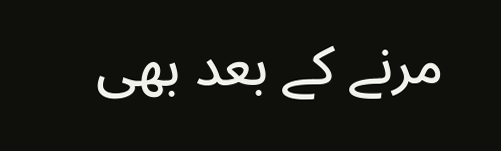مرنے کے بعد بھی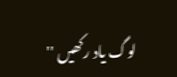لوگ یاد رکھیں ''